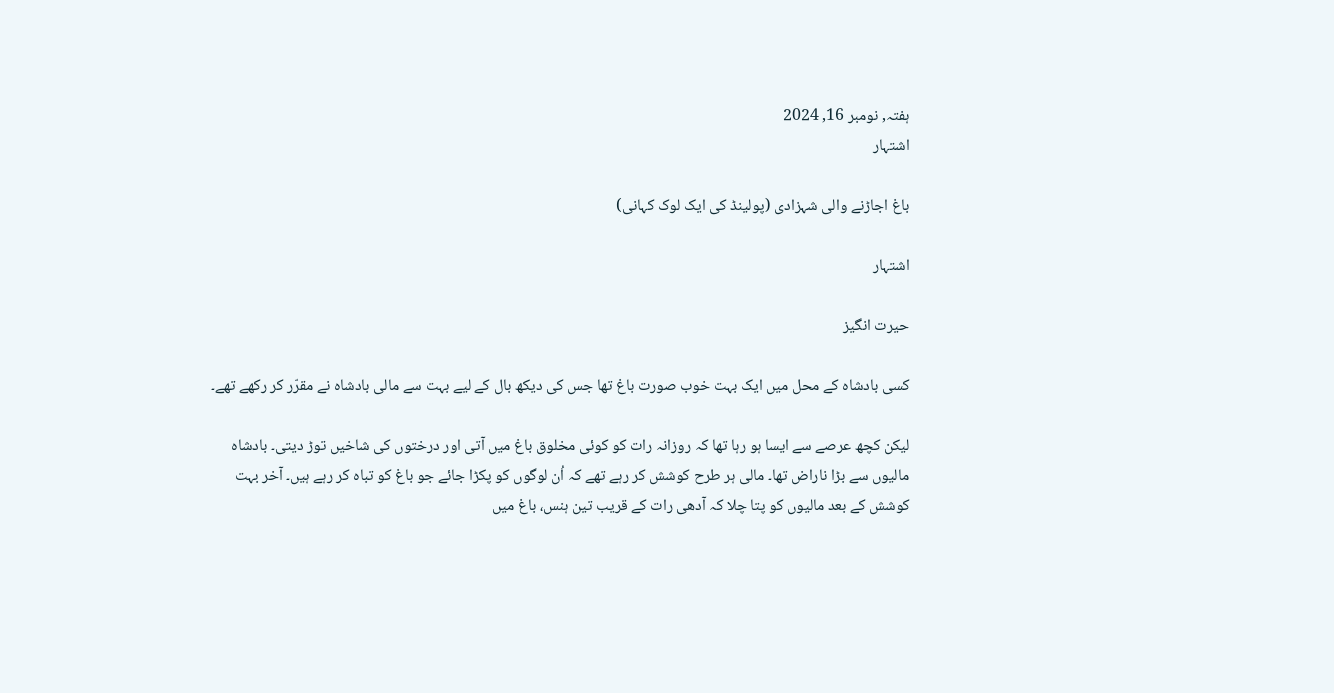ہفتہ, نومبر 16, 2024
اشتہار

باغ اجاڑنے والی شہزادی (پولینڈ کی ایک لوک کہانی)

اشتہار

حیرت انگیز

کسی بادشاہ کے محل میں ایک بہت خوب صورت باغ تھا جس کی دیکھ بال کے لیے بہت سے مالی بادشاہ نے مقرّر کر رکھے تھے۔

لیکن کچھ عرصے سے ایسا ہو رہا تھا کہ روزانہ رات کو کوئی مخلوق باغ میں آتی اور درختوں کی شاخیں توڑ دیتی۔ بادشاه مالیوں سے بڑا ناراض تھا۔ مالی ہر طرح کوشش کر رہے تھے کہ اُن لوگوں کو پکڑا جائے جو باغ کو تباہ کر رہے ہیں۔ آخر بہت کوشش کے بعد مالیوں کو پتا چلا کہ آدھی رات کے قریب تین ہنس، باغ میں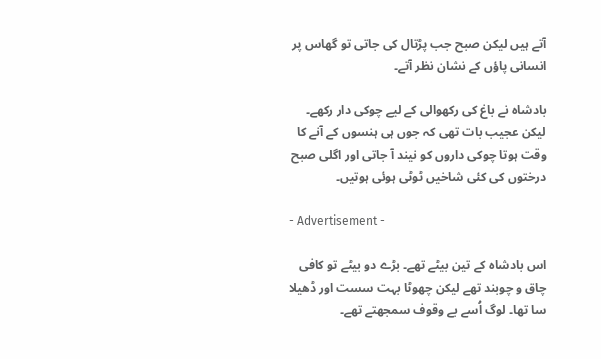آتے ہیں لیکن صبح جب پڑتال کی جاتی تو گھاس پر انسانی پاؤں کے نشان نظر آتے۔

بادشاہ نے باغ کی رکھوالی کے لیے چوکی دار رکھے۔ لیکن عجیب بات تھی کہ جوں ہی ہنسوں کے آنے کا وقت ہوتا چوکی داروں کو نیند آ جاتی اور اگلی صبح درختوں کی کئی شاخیں ٹوٹی ہوئی ہوتیں۔

- Advertisement -

اس بادشاہ کے تین بیٹے تھے۔ بڑے دو بیٹے تو کافی چاق و چوبند تھے لیکن چھوٹا بہت سست اور ڈھیلا سا تھا۔ لوگ اُسے بے وقوف سمجھتے تھے۔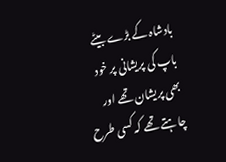بادشاہ کے بڑے بیٹے باپ کی پریشانی پر خود بھی پریشان تھے اور چاہتے تھے کہ کسی طرح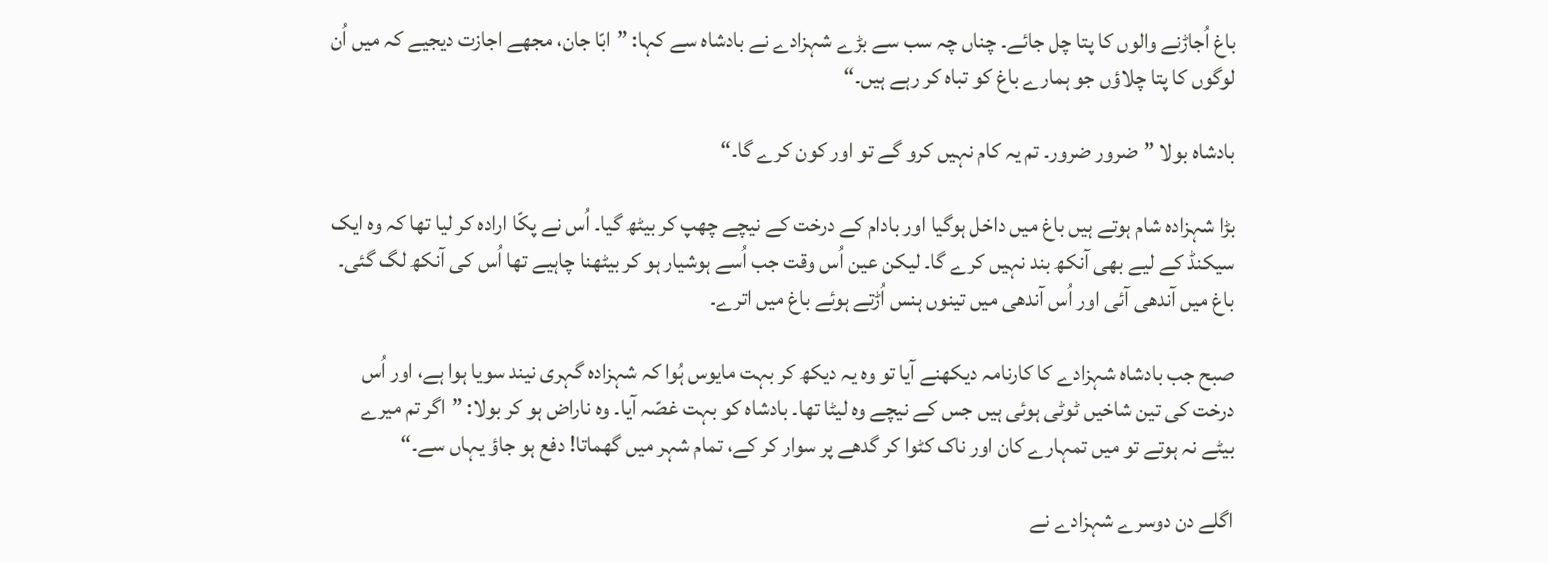باغ اُجاڑنے والوں کا پتا چل جائے۔ چناں چہ سب سے بڑے شہزادے نے بادشاہ سے کہا: ”ابّا جان، مجھے اجازت دیجیے کہ میں اُن لوگوں کا پتا چلاؤں جو ہمارے باغ کو تباہ کر رہے ہیں۔“

بادشاہ بولا ”ضرور ضرور۔ تم یہ کام نہیں کرو گے تو اور کون کرے گا۔“

بڑا شہزادہ شام ہوتے ہیں باغ میں داخل ہوگیا اور بادام کے درخت کے نیچے چھپ کر بیٹھ گیا۔ اُس نے پکّا ارادہ کر لیا تھا کہ وہ ایک سیکنڈ کے لیے بھی آنکھ بند نہیں کرے گا۔ لیکن عین اُس وقت جب اُسے ہوشیار ہو کر بیٹھنا چاہیے تھا اُس کی آنکھ لگ گئی۔ باغ میں آندھی آئی اور اُس آندھی میں تینوں ہنس اُڑتے ہوئے باغ میں اترے۔

صبح جب بادشاہ شہزادے کا کارنامہ دیکھنے آیا تو وہ یہ دیکھ کر بہت مایوس ہُوا کہ شہزادہ گہری نیند سویا ہوا ہے، اور اُس درخت کی تین شاخیں ٹوٹی ہوئی ہیں جس کے نیچے وہ لیٹا تھا۔ بادشاہ کو بہت غصّہ آیا۔ وہ ناراض ہو کر بولا: ”اگر تم میرے بیٹے نہ ہوتے تو میں تمہارے کان اور ناک کٹوا کر گدھے پر سوار کر کے، تمام شہر میں گھماتا! دفع ہو جاؤ یہاں سے۔“

اگلے دن دوسرے شہزادے نے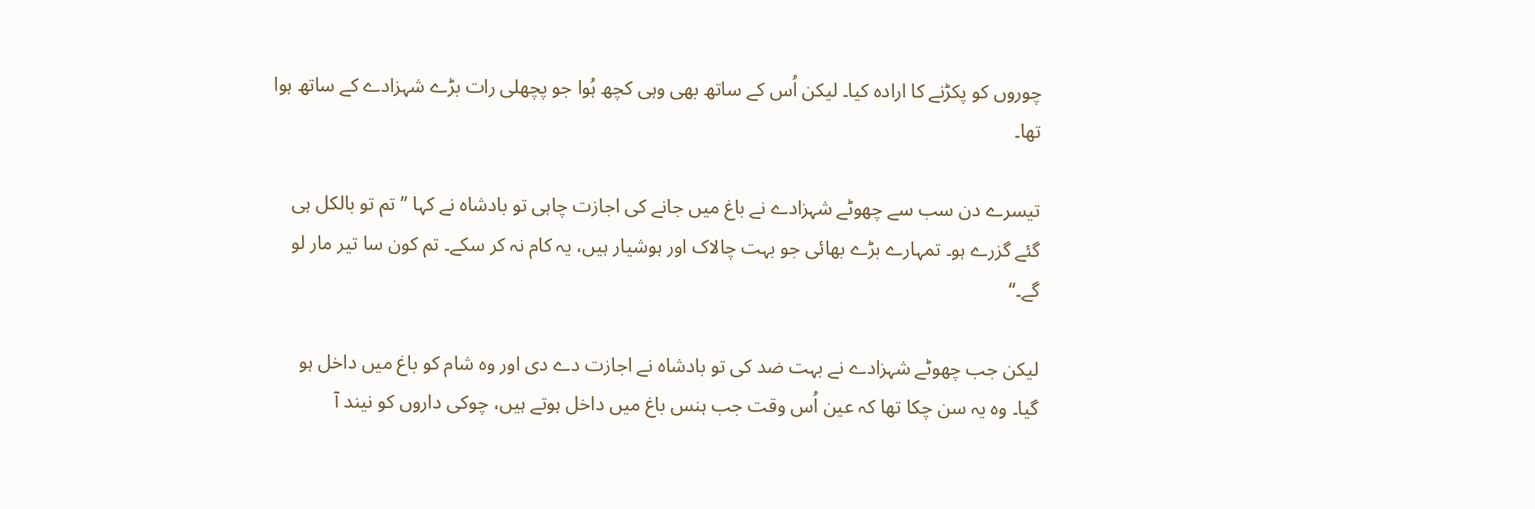چوروں کو پکڑنے کا ارادہ کیا۔ لیکن اُس کے ساتھ بھی وہی کچھ ہُوا جو پچھلی رات بڑے شہزادے کے ساتھ ہوا تھا۔

تیسرے دن سب سے چھوٹے شہزادے نے باغ میں جانے کی اجازت چاہی تو بادشاہ نے کہا ”تم تو بالکل ہی گئے گزرے ہو۔ تمہارے بڑے بھائی جو بہت چالاک اور ہوشیار ہیں، یہ کام نہ کر سکے۔ تم کون سا تیر مار لو گے۔“

لیکن جب چھوٹے شہزادے نے بہت ضد کی تو بادشاہ نے اجازت دے دی اور وہ شام کو باغ میں داخل ہو گیا۔ وہ یہ سن چکا تھا کہ عین اُس وقت جب ہنس باغ میں داخل ہوتے ہیں، چوکی داروں کو نیند آ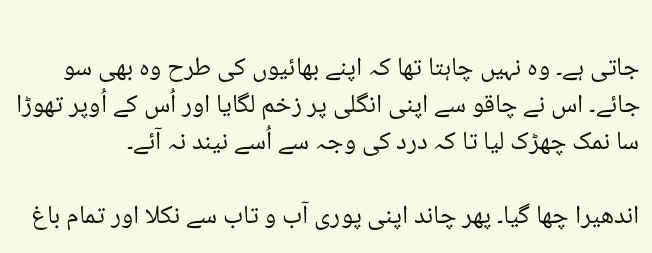جاتی ہے۔ وہ نہیں چاہتا تھا کہ اپنے بھائیوں کی طرح وہ بھی سو جائے۔ اس نے چاقو سے اپنی انگلی پر زخم لگایا اور اُس کے اُوپر تھوڑا سا نمک چھڑک لیا تا کہ درد کی وجہ سے اُسے نیند نہ آئے۔

اندھیرا چھا گیا۔ پھر چاند اپنی پوری آب و تاب سے نکلا اور تمام باغ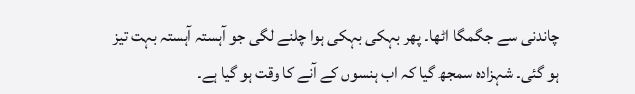چاندنی سے جگمگا اٹھا۔ پھر بہکی بہکی ہوا چلنے لگی جو آہستہ آہستہ بہت تیز ہو گئی۔ شہزادہ سمجھ گیا کہ اب ہنسوں کے آنے کا وقت ہو گیا ہے۔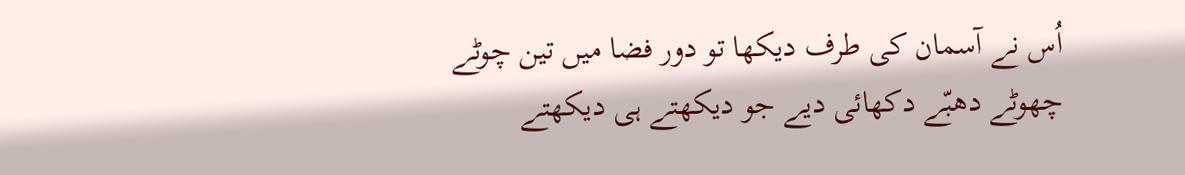اُس نے آسمان کی طرف دیکھا تو دور فضا میں تین چوٹے چھوٹے دھبّے دکھائی دیے جو دیکھتے ہی دیکھتے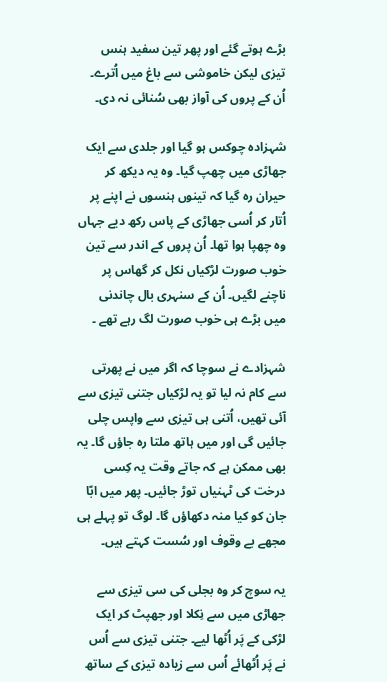بڑے ہوتے گئے اور پھر تین سفید ہنس تیزی لیکن خاموشی سے باغ میں اُترے۔ اُن کے پروں کی آواز بھی سُنائی نہ دی۔

شہزادہ چوکس ہو گیا اور جلدی سے ایک جھاڑی میں چھپ گیا۔ وہ یہ دیکھ کر حیران رہ گیا کہ تینوں ہنسوں نے اپنے پر اُتار کر اُسی جھاڑی کے پاس رکھ دیے جہاں وہ چھپا ہوا تھا۔ اُن پروں کے اندر سے تین خوب صورت لڑکیاں نکل کر گھاس پر ناچنے لگیں۔ اُن کے سنہری بال چاندنی میں بڑے ہی خوب صورت لگ رہے تھے ۔

شہزادے نے سوچا کہ اگر میں نے پھرتی سے کام نہ لیا تو یہ لڑکیاں جتنی تیزی سے آئی تھیں، اُتنی ہی تیزی سے واپس چلی جائیں گی اور میں ہاتھ ملتا رہ جاؤں گا۔ یہ بھی ممکن ہے کہ جاتے وقت یہ کِسی درخت کی ٹہنیاں توڑ جائیں۔ پھر میں ابّا جان کو کیا منہ دکھاؤں گا۔ لوگ تو پہلے ہی مجھے بے وقوف اور سُست کہتے ہیں۔

یہ سوچ کر وہ بجلی کی سی تیزی سے جھاڑی میں سے نِکلا اور جھپٹ کر ایک لڑکی کے پَر اُٹھا لیے۔ جتنی تیزی سے اُس نے پَر اُٹھائے اُس سے زیادہ تیزی کے ساتھ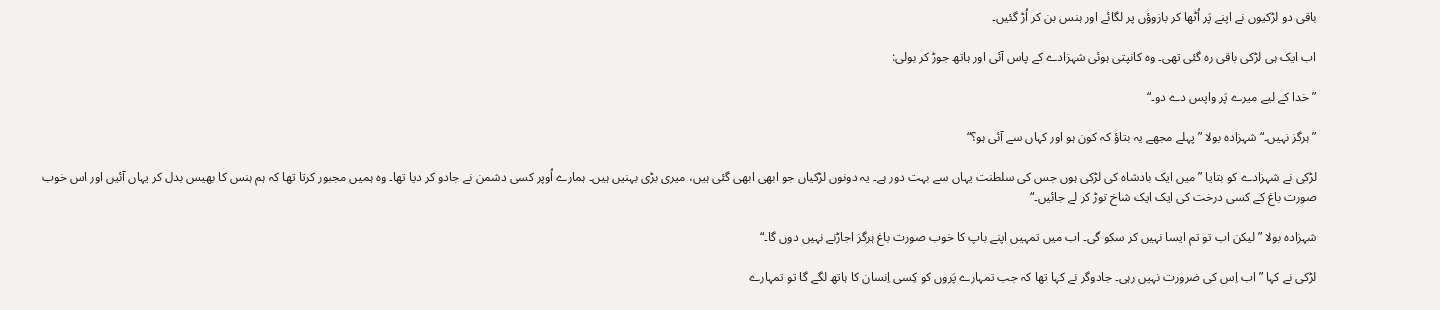باقی دو لڑکیوں نے اپنے پَر اُٹھا کر بازوؤں پر لگائے اور ہنس بن کر اُڑ گئیں۔

اب ایک ہی لڑکی باقی رہ گئی تھی۔ وہ کانپتی ہوئی شہزادے کے پاس آئی اور ہاتھ جوڑ کر بولی:

” خدا کے لیے میرے پَر واپس دے دو۔“

”ہرگز نہیں۔“ شہزاده بولا ” پہلے مجھے یہ بتاؤ کہ کون ہو اور کہاں سے آئی ہو؟“

لڑکی نے شہزادے کو بتایا ”میں ایک بادشاہ کی لڑکی ہوں جس کی سلطنت یہاں سے بہت دور ہے۔ یہ دونوں لڑکیاں جو ابھی ابھی گئی ہیں، میری بڑی بہنیں ہیں۔ ہمارے اُوپر کسی دشمن نے جادو کر دیا تھا۔ وہ ہمیں مجبور کرتا تھا کہ ہم ہنس کا بھیس بدل کر یہاں آئیں اور اس خوب صورت باغ کے کسی درخت کی ایک ایک شاخ توڑ کر لے جائیں۔“

شہزادہ بولا ”لیکن اب تو تم ایسا نہیں کر سکو گی۔ اب میں تمہیں اپنے باپ کا خوب صورت باغ ہرگز اجاڑنے نہیں دوں گا۔“

لڑکی نے کہا ”اب اِس کی ضرورت نہیں رہی۔ جادوگر نے کہا تھا کہ جب تمہارے پَروں کو کِسی اِنسان کا ہاتھ لگے گا تو تمہارے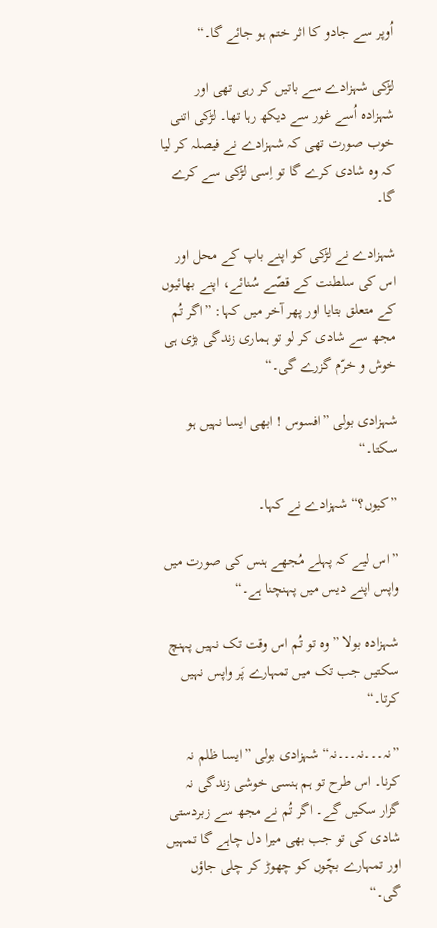اُوپر سے جادو کا اثر ختم ہو جائے گا۔“

لڑکی شہزادے سے باتیں کر رہی تھی اور شہزادہ اُسے غور سے دیکھ رہا تھا۔ لڑکی اتنی خوب صورت تھی کہ شہزادے نے فیصلہ کر لیا کہ وہ شادی کرے گا تو اِسی لڑکی سے کرے گا۔

شہزادے نے لڑکی کو اپنے باپ کے محل اور اس کی سلطنت کے قصّے سُنائے، اپنے بھائیوں کے متعلق بتایا اور پھر آخر میں کہا: ”اگر تُم مجھ سے شادی کر لو تو ہماری زندگی بڑی ہی خوش و خرّم گزرے گی۔“

شہزادی بولی ”افسوس ! ابھی ایسا نہیں ہو سکتا۔“

”کیوں؟“ شہزادے نے کہا۔

”اس لیے کہ پہلے مُجھے ہنس کی صورت میں واپس اپنے دیس میں پہنچنا ہے۔“

شہزادہ بولا ” وہ تو تُم اس وقت تک نہیں پہنچ سکتیں جب تک میں تمہارے پَر واپس نہیں کرتا۔“

”نہ۔۔۔نہ۔۔۔نہ“ شہزادی بولی ”ایسا ظلم نہ کرنا۔ اس طرح تو ہم ہنسی خوشی زندگی نہ گزار سکیں گے۔ اگر تُم نے مجھ سے زبردستی شادی کی تو جب بھی میرا دل چاہے گا تمہیں اور تمہارے بچّوں کو چھوڑ کر چلی جاؤں گی۔“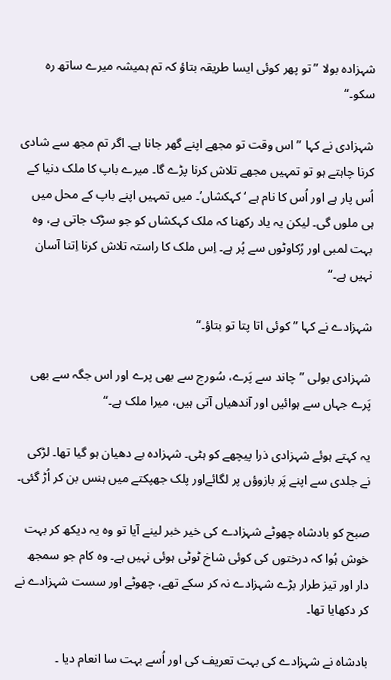شہزاده بولا ” تو پھر کوئی ایسا طریقہ بتاؤ کہ تم ہمیشہ میرے ساتھ رہ سکو۔“

شہزادی نے کہا ”اس وقت تو مجھے اپنے گھر جانا ہے۔ اگر تم مجھ سے شادی کرنا چاہتے ہو تو تمہیں مجھے تلاش کرنا پڑے گا۔ میرے باپ کا ملک دنیا کے اُس پار ہے اور اُس کا نام ہے ‘کہکشاں’۔ میں تمہیں اپنے باپ کے محل میں ہی ملوں گی۔ لیکن یہ یاد رکھنا کہ ملک کہکشاں کو جو سڑک جاتی ہے، وہ بہت لمبی اور رُکاوٹوں سے پُر ہے۔ اِس ملک کا راستہ تلاش کرنا اِتنا آسان نہیں ہے۔“

شہزادے نے کہا ”کوئی اتا پتا تو بتاؤ۔“

شہزادی بولی ”چاند سے پَرے، سُورج سے بھی پرے اور اس جگہ سے بھی پَرے جہاں سے ہوائیں اور آندھیاں آتی ہیں، میرا ملک ہے۔“

یہ کہتے ہوئے شہزادی ذرا پیچھے کو ہٹی۔ شہزادہ بے دھیان ہو گیا تھا۔ لڑکی نے جلدی سے اپنے پَر بازوؤں پر لگائےاور پلک جھپکتے میں ہنس بن کر اُڑ گئی۔

صبح کو بادشاه چھوٹے شہزادے کی خیر خبر لینے آیا تو وہ یہ دیکھ کر بہت خوش ہُوا کہ درختوں کی کوئی شاخ ٹوٹی ہوئی نہیں ہے۔ وہ کام جو سمجھ دار اور تیز طرار بڑے شہزادے نہ کر سکے تھے، چھوٹے اور سست شہزادے نے کر دکھایا تھا۔

بادشاہ نے شہزادے کی بہت تعریف کی اور اُسے بہت سا انعام دیا ۔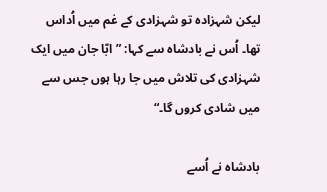لیکن شہزادہ تو شہزادی کے غم میں اُداس تھا۔ اُس نے بادشاہ سے کہا: ”ابّا جان میں ایک شہزادی کی تلاش میں جا رہا ہوں جس سے میں شادی کروں گا۔“

بادشاہ نے اُسے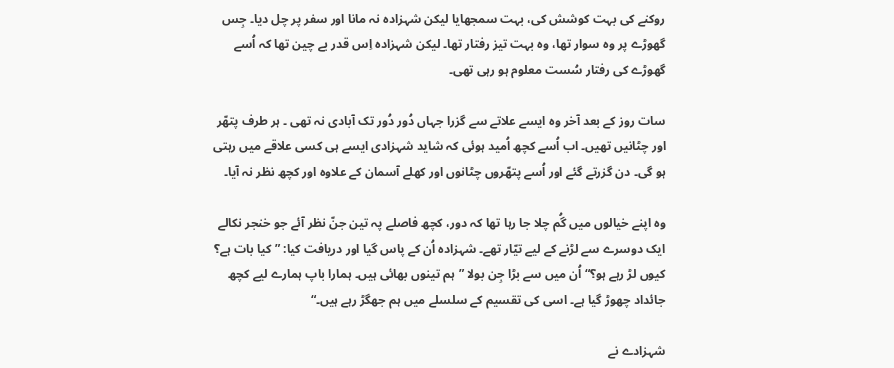روکنے کی بہت کوشش کی، بہت سمجھایا لیکن شہزاده نہ مانا اور سفر پر چل دیا۔ جِس گھوڑے پر وہ سوار تھا، وہ بہت تیز رفتار تھا۔ لیکن شہزادہ اِس قدر بے چین تھا کہ اُسے گھوڑے کی رفتار سُست معلوم ہو رہی تھی۔

سات روز کے بعد آخر وہ ایسے علاتے سے گزرا جہاں دُور دُور تک آبادی نہ تھی ۔ ہر طرف پتھّر اور چٹانیں تھیں۔ اب اُسے کچھ اُمید ہوئی کہ شاید شہزادی ایسے ہی کسی علاقے میں رہتی ہو گی۔ دن گزرتے گئے اور اُسے پتھّروں چٹانوں اور کھلے آسمان کے علاوہ اور کچھ نظر نہ آیا۔

وہ اپنے خیالوں میں گُم چلا جا رہا تھا کہ دور، کچھ فاصلے پہ تین جنّ نظر آئے جو خنجر نکالے ایک دوسرے سے لڑنے کے لیے تیّار تھے۔ شہزاده اُن کے پاس گیا اور دریافت کیا: ”کیا بات ہے؟ کیوں لڑ رہے ہو؟“ اُن میں سے بڑا جِن بولا ”ہم تینوں بھائی ہیں۔ ہمارا باپ ہمارے لیے کچھ جائداد چھوڑ گیا ہے۔ اسی کی تقسیم کے سلسلے میں ہم جھگڑ رہے ہیں۔“

شہزادے نے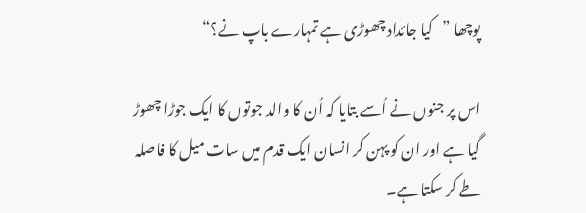پوچھا ”کیا جائداد چھوڑی ہے تمہارے باپ نے؟“

اس پر جنوں نے اُسے بتایا کہ اُن کا والد جوتوں کا ایک جوڑا چھوڑ گیا ہے اور ان کو پہن کر انسان ایک قدم میں سات میل کا فاصلہ طے کر سکتا ہے۔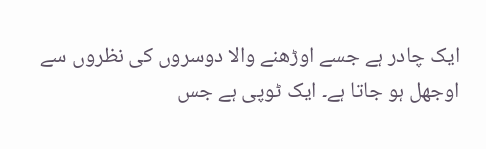ایک چادر ہے جسے اوڑھنے والا دوسروں کی نظروں سے اوجھل ہو جاتا ہے۔ ایک ٹوپی ہے جس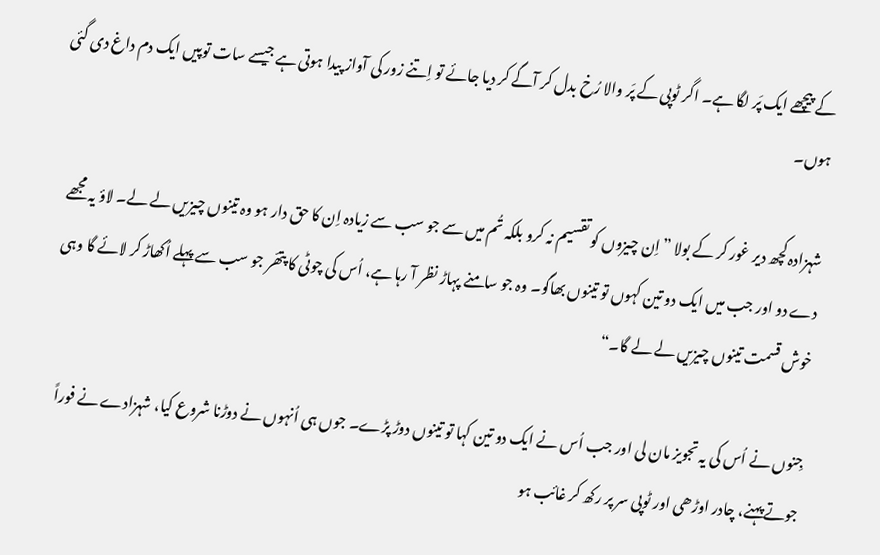کے پیچھے ایک پَر لگا ہے۔ اگر ٹوپی کے پَر والا رُخ بدل کر آگے کر دیا جائے تو اِتنے زور کی آواز پیدا ہوتی ہے جیسے سات توپیں ایک دم داغ دی گئی ہوں۔

شہزادہ کچھ دیر غور کر کے بولا ”اِن چیزوں کو تقسیم نہ کرو بلکہ تُم میں سے جو سب سے زیادہ اِن کا حق دار ہو وہ تینوں چیزیں لے لے۔ لاؤ یہ مجھے دے دو اور جب میں ایک دو تین کہوں تو تینوں بھاگو۔ وہ جو سامنے پہاڑ نظر آ رہا ہے، اُس کی چوٹی کا پتھّر جو سب سے پہلے اُکھاڑ کر لائے گا وہی خوش قسمت تینوں چیزیں لے لے گا۔“

جِنوں نے اُس کی یہ تجویز مان لی اور جب اُس نے ایک دو تین کہا تو تینوں دوڑ پڑے۔ جوں ہی اُنہوں نے دوڑنا شروع کیا، شہزادے نے فوراً جوتے پہنے، چادر اوڑھی اور ٹوپی سر پر رکھ کر غائب ہو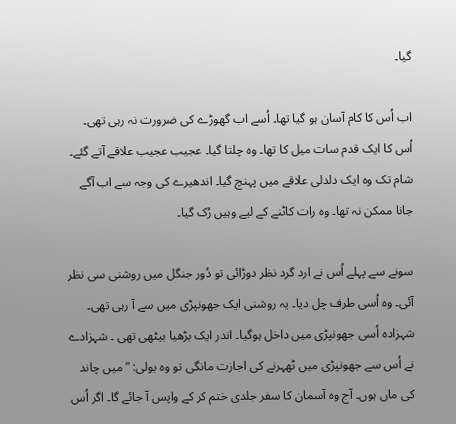گیا۔

اب اُس کا کام آسان ہو گیا تھا۔ اُسے اب گھوڑے کی ضرورت نہ رہی تھی۔ اُس کا ایک قدم سات میل کا تھا۔ وہ چلتا گیا۔ عجیب عجیب علاقے آتے گئے۔ شام تک وہ ایک دلدلی علاقے میں پہنچ گیا۔ اندھیرے کی وجہ سے اب آگے جانا ممکن نہ تھا۔ وہ رات کاٹنے کے لیے وہیں رُک گیا۔

سونے سے پہلے اُس نے ارد گرد نظر دوڑائی تو دُور جنگل میں روشنی سی نظر آئی۔ وہ اُسی طرف چل دیا۔ یہ روشنی ایک جھونپڑی میں سے آ رہی تھی۔ شہزاده اُسی جھونپڑی میں داخل ہوگیا۔ اندر ایک بڑھیا بیٹھی تھی ۔ شہزادے نے اُس سے جھونپڑی میں ٹھہرنے کی اجازت مانگی تو وہ بولی: ”میں چاند کی ماں ہوں۔ آج وہ آسمان کا سفر جلدی ختم کر کے واپس آ جائے گا۔ اگر اُس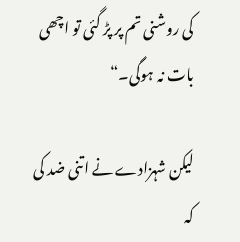کی روشنی تم پر پڑ گئی تو اچھی بات نہ ہوگی۔“

لیکن شہزادے نے اتنی ضد کی کہ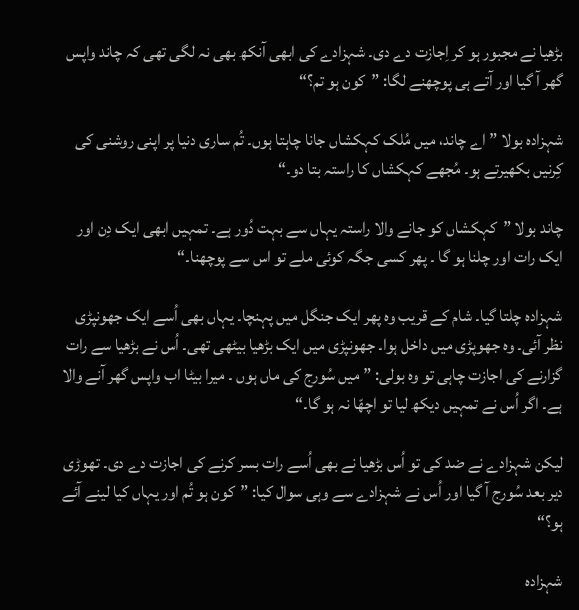بڑھیا نے مجبور ہو کر اِجازت دے دی۔ شہزادے کی ابھی آنکھ بھی نہ لگی تھی کہ چاند واپس گھر آ گیا اور آتے ہی پوچھنے لگا: ”کون ہو تم؟“

شہزادہ بولا ” اے چاند، میں مُلک کہکشاں جانا چاہتا ہوں۔ تُم ساری دنیا پر اپنی روشنی کی کِرنیں بکھیرتے ہو۔ مُجھے کہکشاں کا راستہ بتا دو۔“

چاند بولا ”کہکشاں کو جانے والا راستہ یہاں سے بہت دُور ہے۔ تمہیں ابھی ایک دِن اور ایک رات اور چلنا ہو گا ۔ پھر کسی جگہ کوئی ملے تو اس سے پوچھنا۔“

شہزاده چلتا گیا۔ شام کے قریب وہ پھر ایک جنگل میں پہنچا۔ یہاں بھی اُسے ایک جھونپڑی نظر آئی۔ وہ جھوپڑی میں داخل ہوا۔ جھونپڑی میں ایک بڑھیا بیٹھی تھی۔ اُس نے بڑھیا سے رات گزارنے کی اجازت چاہی تو وہ بولی: ”میں سُورج کی ماں ہوں ۔ میرا بیٹا اب واپس گھر آنے والا ہے۔ اگر اُس نے تمہیں دیکھ لیا تو اچھّا نہ ہو گا۔“

لیکن شہزادے نے ضد کی تو اُس بڑھیا نے بھی اُسے رات بسر کرنے کی اجازت دے دی۔ تھوڑی دیر بعد سُورج آ گیا اور اُس نے شہزادے سے وہی سوال کیا: ”کون ہو تُم اور یہاں کیا لینے آئے ہو؟“

شہزادہ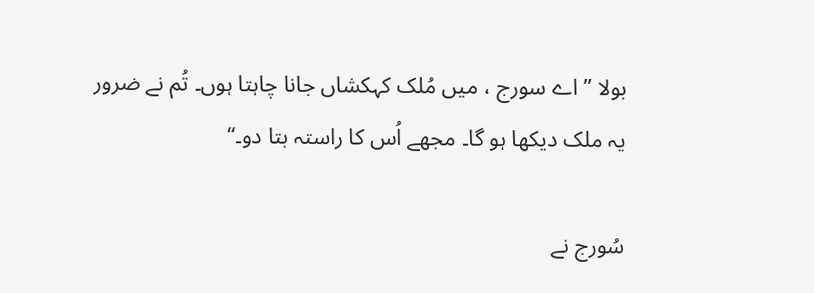بولا ” اے سورج ، میں مُلک کہکشاں جانا چاہتا ہوں۔ تُم نے ضرور یہ ملک دیکھا ہو گا۔ مجھے اُس کا راستہ بتا دو۔“

سُورج نے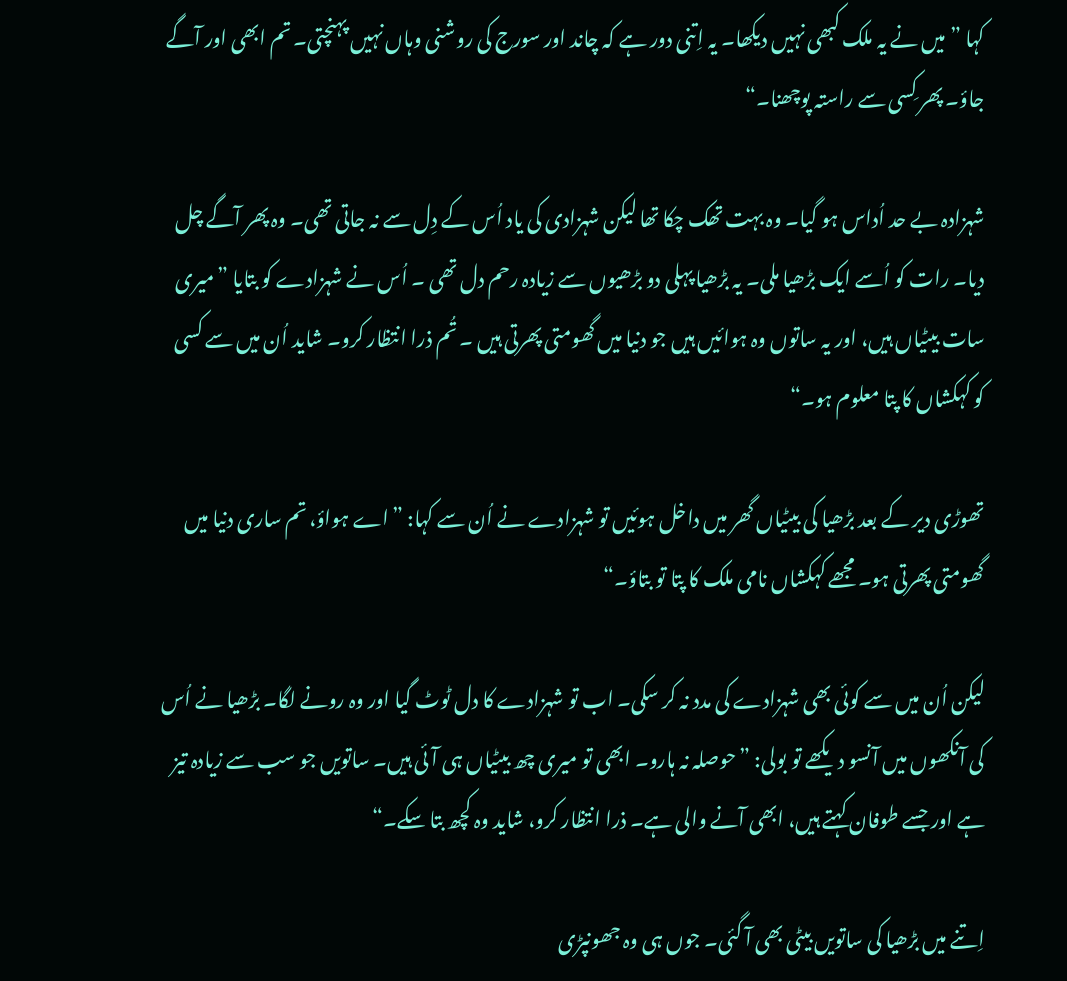کہا ”میں نے یہ ملک کبھی نہیں دیکھا۔ یہ اِتنی دور ہے کہ چاند اور سورج کی روشنی وہاں نہیں پہنچتی۔ تم ابھی اور آگے جاؤ۔ پھر کِسی سے راستہ پوچھنا۔“

شہزادہ بے حد اُداس ہو گیا۔ وہ بہت تھک چکا تھا لیکن شہزادی کی یاد اُس کے دِل سے نہ جاتی تھی۔ وہ پھر آگے چل دیا۔ رات کو اُسے ایک بڑھیا ملی۔ یہ بڑھیا پہلی دو بڑھیوں سے زیادہ رحم دل تھی ۔ اُس نے شہزادے کو بتایا ”میری سات بیٹیاں ہیں، اور یہ ساتوں وہ ہوائیں ہیں جو دنیا میں گھومتی پھرتی ہیں ۔ تُم ذرا انتظار کرو۔ شاید اُن میں سے کسی کو کہکشاں کا پتا معلوم ہو۔“

تھوڑی دیر کے بعد بڑھیا کی بیٹیاں گھر میں داخل ہوئیں تو شہزادے نے اُن سے کہا: ”اے ہواؤ، تم ساری دنیا میں گھومتی پھرتی ہو۔ مجھے کہکشاں نامی ملک کا پتا تو بتاؤ۔“

لیکن اُن میں سے کوئی بھی شہزادے کی مدد نہ کر سکی۔ اب تو شہزادے کا دل ٹوٹ گیا اور وہ رونے لگا۔ بڑھیا نے اُس کی آنکھوں میں آنسو دیکھے تو بولی: ”حوصلہ نہ ہارو۔ ابھی تو میری چھ بیٹیاں ہی آئی ہیں۔ ساتویں جو سب سے زیادہ تیز ہے اور جسے طوفان کہتے ہیں، ابھی آنے والی ہے۔ ذرا انتظار کرو، شاید وہ کچھ بتا سکے۔“

اِتنے میں بڑھیا کی ساتویں بیٹی بھی آ گئی۔ جوں ہی وہ جھونپڑی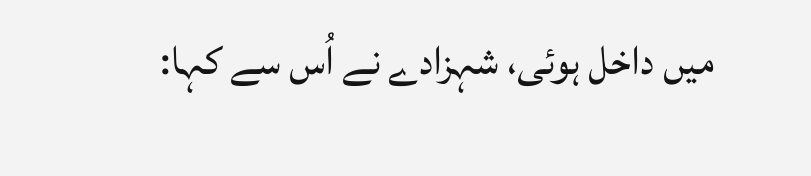میں داخل ہوئی، شہزادے نے اُس سے کہا: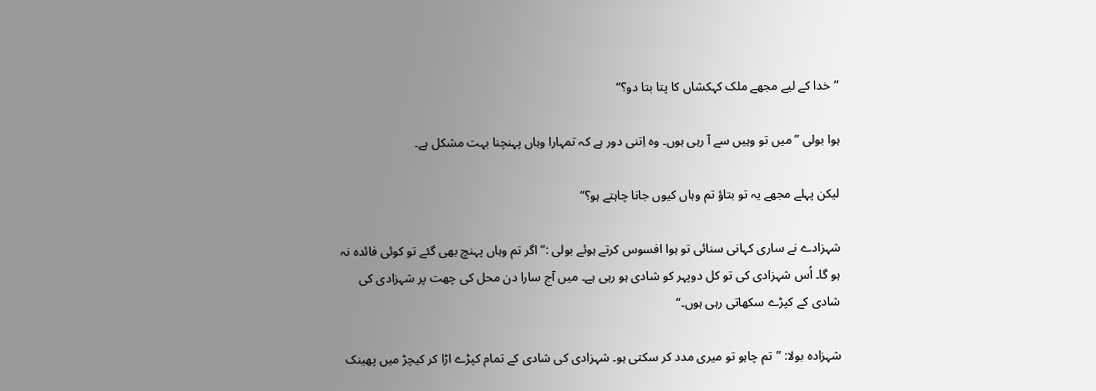”خدا کے لیے مجھے ملک کہکشاں کا پتا بتا دو؟“

ہوا بولی ”میں تو وہیں سے آ رہی ہوں۔ وہ اِتنی دور ہے کہ تمہارا وہاں پہنچنا بہت مشکل ہے۔

لیکن پہلے مجھے یہ تو بتاؤ تم وہاں کیوں جانا چاہتے ہو؟“

شہزادے نے ساری کہانی سنائی تو ہوا افسوس کرتے ہوئے بولی :”اگر تم وہاں پہنچ بھی گئے تو کوئی فائده نہ ہو گا۔ اُس شہزادی کی تو کل دوپہر کو شادی ہو رہی ہے۔ میں آج سارا دن محل کی چھت پر شہزادی کی شادی کے کپڑے سکھاتی رہی ہوں۔“

شہزادہ بولا: ”تم چاہو تو میری مدد کر سکتی ہو۔ شہزادی کی شادی کے تمام کپڑے اڑا کر کیچڑ میں پھینک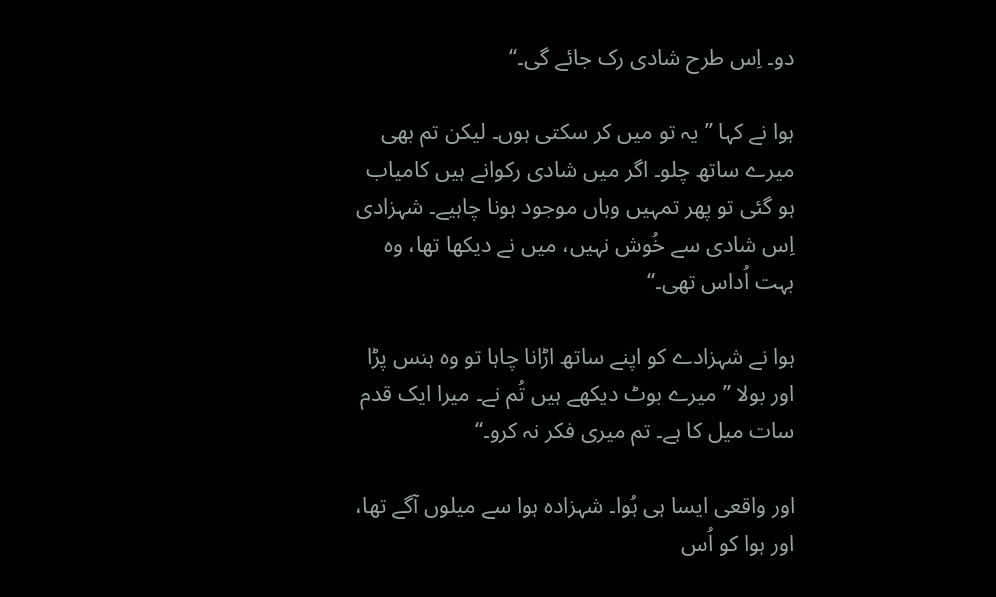دو۔ اِس طرح شادی رک جائے گی۔“

ہوا نے کہا ”یہ تو میں کر سکتی ہوں۔ لیکن تم بھی میرے ساتھ چلو۔ اگر میں شادی رکوانے ہیں کامیاب ہو گئی تو پھر تمہیں وہاں موجود ہونا چاہیے۔ شہزادی اِس شادی سے خُوش نہیں، میں نے دیکھا تھا، وہ بہت اُداس تھی۔“

ہوا نے شہزادے کو اپنے ساتھ اڑانا چاہا تو وہ ہنس پڑا اور بولا ” میرے بوٹ دیکھے ہیں تُم نے۔ میرا ایک قدم سات ميل کا ہے۔ تم میری فکر نہ کرو۔“

اور واقعی ایسا ہی ہُوا۔ شہزادہ ہوا سے میلوں آگے تھا، اور ہوا کو اُس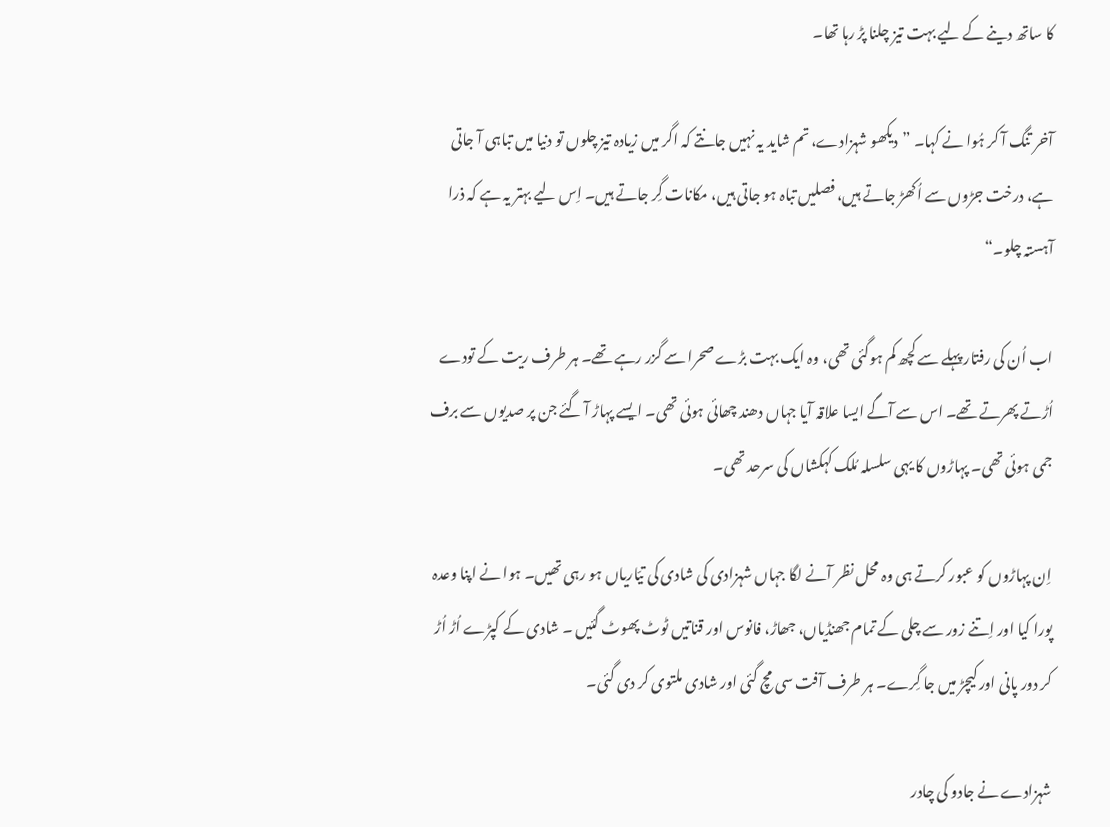کا ساتھ دینے کے لیے بہت تیز چلنا پڑ رہا تھا۔

آخر تنگ آ کر ہُوا نے کہا۔ ”دیکھو شہزادے، تم شاید یہ نہیں جانتے کہ اگر میں زیادہ تیز چلوں تو دنیا میں تباہی آ جاتی ہے، درخت جڑوں سے اُکھڑ جاتے ہیں، فصلیں تباہ ہو جاتی ہیں، مکانات گِر جاتے ہیں۔ اِس لیے بہتر یہ ہے کہ ذرا آہستہ چلو۔“

اب اُن کی رفتار پہلے سے کچھ کم ہوگئی تھی، وہ ایک بہت بڑے صحرا سے گزر رہے تھے۔ ہر طرف ریت کے تودے اُڑتے پھرتے تھے۔ اس سے آگے ایسا علاقہ آیا جہاں دھند چھائی ہوئی تھی۔ ایسے پہاڑ آ گئے جن پر صدیوں سے برف جمی ہوئی تھی۔ پہاڑوں کا یہی سلسلہ مُلک کہکشاں کی سرحد تھی۔

اِن پہاڑوں کو عبور کرتے ہی وہ محل نظر آنے لگا جہاں شہزادی کی شادی کی تیّاریاں ہو رہی تھیں۔ ہوا نے اپنا وعدہ پورا کیا اور اِتنے زور سے چلی کے تمام جھنڈیاں، جھاڑ، فانوس اور قناتیں ٹوٹ پھوٹ گئیں ۔ شادی کے کپڑے اُڑ اُڑ کر دور پانی اور کیچڑ میں جا گِرے۔ ہر طرف آفت سی مچ گئی اور شادی ملتوی کر دی گئی۔

شہزادے نے جادو کی چادر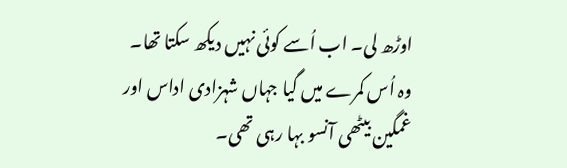اوڑھ لی۔ اب اُسے کوئی نہیں دیکھ سکتا تھا۔ وہ اُس کمرے میں گیا جہاں شہزادی اداس اور غمگین بیٹھی آنسو بہا رہی تھی۔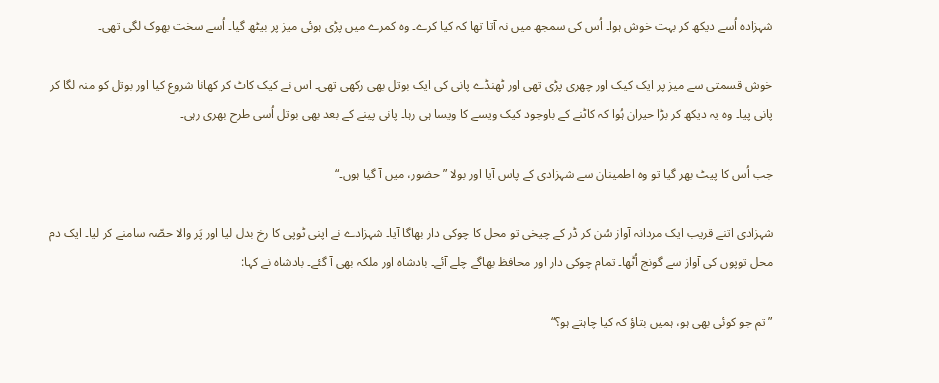شہزاده اُسے دیکھ کر بہت خوش ہوا۔ اُس کی سمجھ میں نہ آتا تھا کہ کیا کرے۔ وہ کمرے میں پڑی ہوئی میز پر بیٹھ گیا۔ اُسے سخت بھوک لگی تھی۔

خوش قسمتی سے میز پر ایک کیک اور چھری پڑی تھی اور ٹھنڈے پانی کی ایک بوتل بھی رکھی تھی۔ اس نے کیک کاٹ کر کھانا شروع کیا اور بوتل کو منہ لگا کر پانی پیا۔ وہ یہ دیکھ کر بڑا حیران ہُوا کہ کاٹنے کے باوجود کیک ویسے کا ویسا ہی رہا۔ پانی پینے کے بعد بھی بوتل اُسی طرح بھری رہی۔

جب اُس کا پیٹ بھر گیا تو وہ اطمینان سے شہزادی کے پاس آیا اور بولا ”حضور، میں آ گیا ہوں۔“

شہزادی اتنے قریب ایک مردانہ آواز سُن کر ڈر کے چیخی تو محل کا چوکی دار بھاگا آیا۔ شہزادے نے اپنی ٹوپی کا رخ بدل لیا اور پَر والا حصّہ سامنے کر لیا۔ ایک دم محل توپوں کی آواز سے گونج اُٹھا۔ تمام چوکی دار اور محافظ بھاگے چلے آئے۔ بادشاہ اور ملکہ بھی آ گئے۔ بادشاه نے کہا:

”تم جو کوئی بھی ہو، ہمیں بتاؤ کہ کیا چاہتے ہو؟“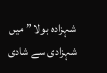شہزاده بولا ” میں شہزادی سے شادی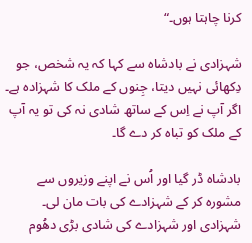کرنا چاہتا ہوں۔“

شہزادی نے بادشاہ سے کہا کہ یہ شخص، جو دِکھائی نہیں دیتا، جِنوں کے ملک کا شہزادہ ہے۔ اگر آپ نے اِس کے ساتھ شادی نہ کی تو یہ آپ کے ملک کو تباہ کر دے گا۔

بادشاه ڈر گیا اور اُس نے اپنے وزیروں سے مشورہ کر کے شہزادے کی بات مان لی۔ شہزادی اور شہزادے کی شادی بڑی دھُوم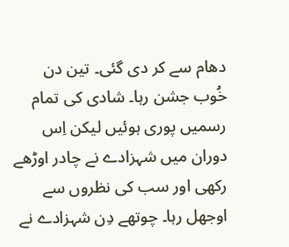دھام سے کر دی گئی۔ تین دن خُوب جشن رہا۔ شادی کی تمام رسمیں پوری ہوئیں لیکن اِس دوران میں شہزادے نے چادر اوڑھے رکھی اور سب کی نظروں سے اوجھل رہا۔ چوتھے دِن شہزادے نے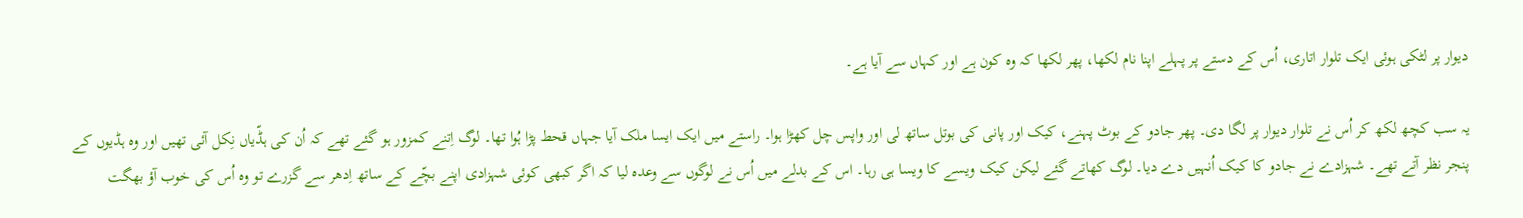دیوار پر لٹکی ہوئی ایک تلوار اتاری، اُس کے دستے پر پہلے اپنا نام لکھا، پھر لکھا کہ وہ کون ہے اور کہاں سے آیا ہے۔

یہ سب کچھ لکھ کر اُس نے تلوار دیوار پر لگا دی۔ پھر جادو کے بوٹ پہنے، کیک اور پانی کی بوتل ساتھ لی اور واپس چل کھڑا ہوا۔ راستے میں ایک ایسا ملک آیا جہاں قحط پڑا ہُوا تھا۔ لوگ اِتنے کمزور ہو گئے تھے کہ اُن کی ہڈّیاں نِکل آئی تھیں اور وہ ہڈیوں کے پنجر نظر آتے تھے۔ شہزادے نے جادو کا کیک اُنہیں دے دیا۔ لوگ کھاتے گئے لیکن کیک ویسے کا ویسا ہی رہا۔ اس کے بدلے میں اُس نے لوگوں سے وعدہ لیا کہ اگر کبھی کوئی شہزادی اپنے بچّے کے ساتھ اِدھر سے گزرے تو وہ اُس کی خوب آؤ بھگت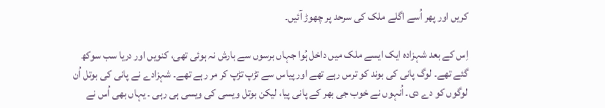کریں اور پھر اُسے اگلے ملک کی سرحد پر چھوڑ آئیں۔

اِس کے بعد شہزادہ ایک ایسے ملک میں داخل ہُوا جہاں برسوں سے بارش نہ ہوئی تھی، کنویں اور دریا سب سوکھ گئے تھے۔ لوگ پانی کی بوند کو ترس رہے تھے اور پیاس سے تڑپ تڑپ کر مر رہے تھے۔ شہزادے نے پانی کی بوتل اُن لوگوں کو دے دی۔ اُنہوں نے خوب جی بھر کے پانی پیا، لیکن بوتل ویسی کی ویسی ہی رہی ۔ یہاں بھی اُس نے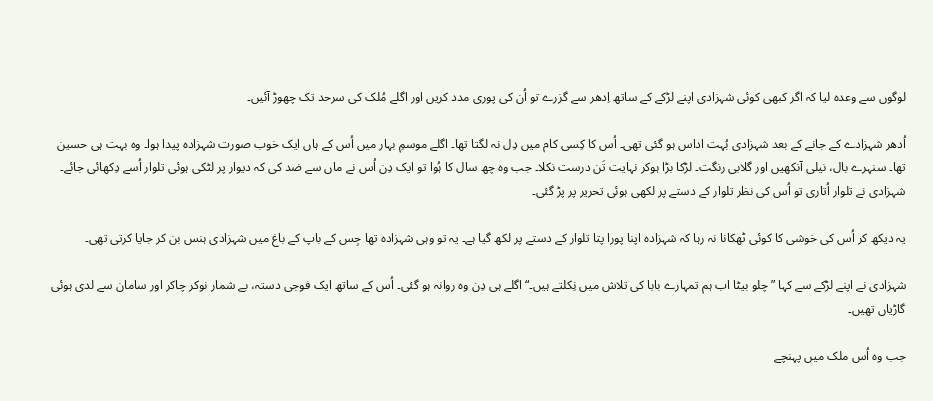لوگوں سے وعدہ لیا کہ اگر کبھی کوئی شہزادی اپنے لڑکے کے ساتھ اِدھر سے گزرے تو اُن کی پوری مدد کریں اور اگلے مُلک کی سرحد تک چھوڑ آئیں۔

اُدھر شہزادے کے جانے کے بعد شہزادی بُہت اداس ہو گئی تھی۔ اُس کا کِسی کام میں دِل نہ لگتا تھا۔ اگلے موسمِ بہار میں اُس کے ہاں ایک خوب صورت شہزاده پيدا ہوا۔ وہ بہت ہی حسین تھا۔ سنہرے بال، نیلی آنکھیں اور گلابی رنگت۔ لڑکا بڑا ہوکر نہایت تَن درست نکلا۔ جب وہ چھ سال کا ہُوا تو ایک دِن اُس نے ماں سے ضد کی کہ دیوار پر لٹکی ہوئی تلوار اُسے دِکھائی جائے۔ شہزادی نے تلوار اُتاری تو اُس کی نظر تلوار کے دستے پر لکھی ہوئی تحریر پر پڑ گئی۔

یہ دیکھ کر اُس کی خوشی کا کوئی ٹھکانا نہ رہا کہ شہزادہ اپنا پورا پتا تلوار کے دستے پر لکھ گیا ہے۔ یہ تو وہی شہزاده تھا جِس کے باپ کے باغ میں شہزادی ہنس بن کر جایا کرتی تھی۔

شہزادی نے اپنے لڑکے سے کہا ”چلو بیٹا اب ہم تمہارے بابا کی تلاش میں نِکلتے ہیں۔“ اگلے ہی دِن وہ روانہ ہو گئی۔ اُس کے ساتھ ایک فوجی دستہ، بے شمار نوکر چاکر اور سامان سے لدی ہوئی گاڑیاں تھیں۔

جب وہ اُس ملک میں پہنچے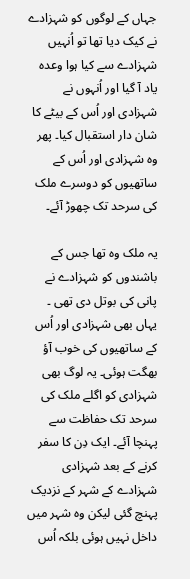جہاں کے لوگوں کو شہزادے نے کیک دیا تھا تو اُنہیں شہزادے سے کیا ہوا وعدہ یاد آ گیا اور اُنہوں نے شہزادی اور اُس کے بیٹے کا شان دار استقبال کیا۔ پھر وہ شہزادی اور اُس کے ساتھیوں کو دوسرے ملک کی سرحد تک چھوڑ آئے۔

یہ ملک وہ تھا جس کے باشندوں کو شہزادے نے پانی کی بوتل دی تھی ۔ یہاں بھی شہزادی اور اُس کے ساتھیوں کی خوب آؤ بھگت ہوئی۔ یہ لوگ بھی شہزادی کو اگلے ملک کی سرحد تک حفاظت سے پہنچا آئے۔ ایک دِن کا سفر کرنے کے بعد شہزادی شہزادے کے شہر کے نزدیک پہنچ گئی لیکن وہ شہر میں داخل نہیں ہوئی بلکہ اُس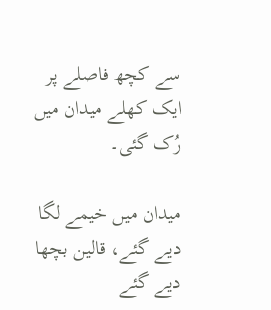سے کچھ فاصلے پر ایک کھلے میدان میں رُک گئی۔

میدان میں خیمے لگا دیے گئے، قالین بچھا دیے گئے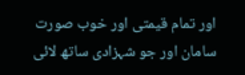اور تمام قیمتی اور خوب صورت سامان اور جو شہزادی ساتھ لائی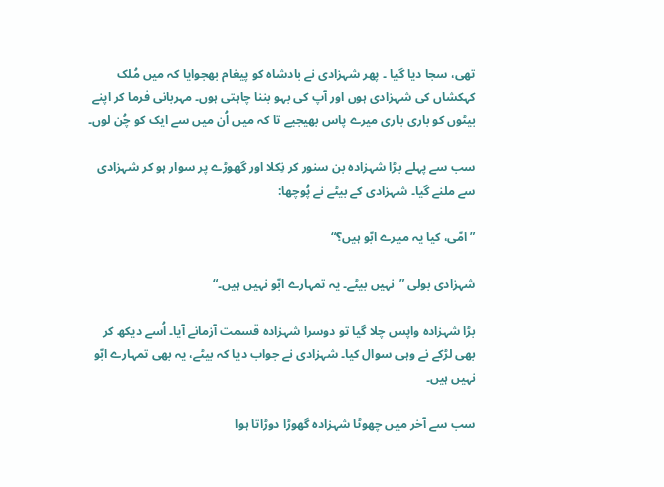تھی، سجا دیا گیا ۔ پھر شہزادی نے بادشاہ کو پیغام بھجوایا کہ میں مُلک کہکشاں کی شہزادی ہوں اور آپ کی بہو بننا چاہتی ہوں۔ مہربانی فرما کر اپنے بیٹوں کو باری باری میرے پاس بھیجیے تا کہ میں اُن میں سے ایک کو چُن لوں۔

سب سے پہلے بڑا شہزاده بن سنور کر نِکلا اور گھوڑے پر سوار ہو کر شہزادی سے ملنے گیا۔ شہزادی کے بیٹے نے پُوچھا:

”امّی، کیا یہ میرے ابّو ہیں؟“

شہزادی بولی ”نہیں بیٹے۔ یہ تمہارے ابّو نہیں ہیں۔“

بڑا شہزادہ واپس چلا گیا تو دوسرا شہزادہ قسمت آزمانے آیا۔ اُسے دیکھ کر بھی لڑکے نے وہی سوال کیا۔ شہزادی نے جواب دیا کہ بیٹے، یہ بھی تمہارے ابّو نہیں ہیں۔

سب سے آخر میں چھوٹا شہزادہ گھوڑا دوڑاتا ہوا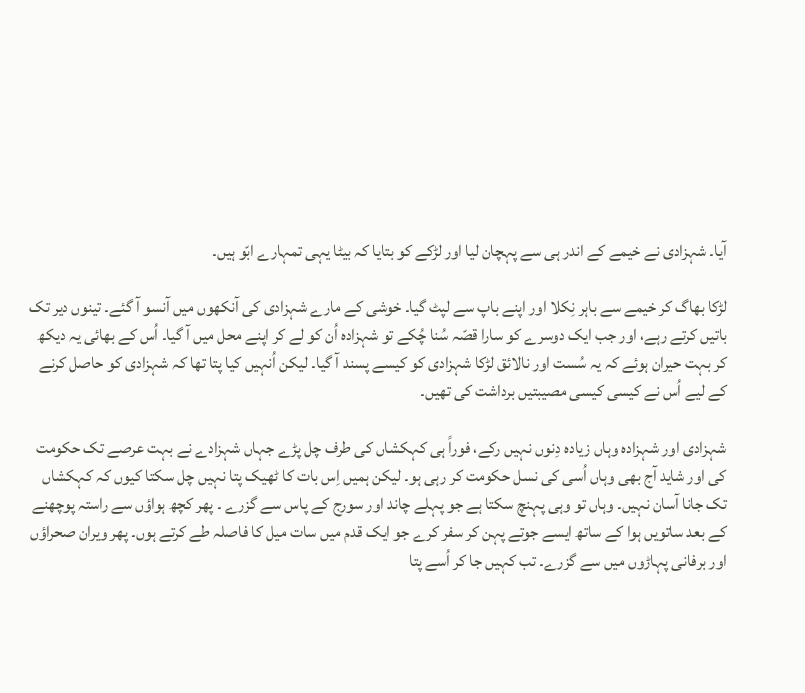آیا۔ شہزادی نے خیمے کے اندر ہی سے پہچان لیا اور لڑکے کو بتایا کہ بیٹا یہی تمہارے ابّو ہیں۔

لڑکا بھاگ کر خیمے سے باہر نِکلا اور اپنے باپ سے لپٹ گیا۔ خوشی کے مارے شہزادی کی آنکھوں میں آنسو آ گئے۔ تینوں دیر تک باتیں کرتے رہے، اور جب ایک دوسرے کو سارا قصّہ سُنا چُکے تو شہزاده اُن کو لے کر اپنے محل میں آ گیا۔ اُس کے بھائی یہ دیکھ کر بہت حیران ہوئے کہ یہ سُست اور نالائق لڑکا شہزادی کو کیسے پسند آ گیا۔ لیکن اُنہیں کیا پتا تھا کہ شہزادی کو حاصل کرنے کے لیے اُس نے کیسی کیسی مصیبتیں برداشت کی تھیں۔

شہزادی اور شہزادہ وہاں زیادہ دِنوں نہیں رکے، فوراً ہی کہکشاں کی طرف چل پڑے جہاں شہزادے نے بہت عرصے تک حکومت کی اور شاید آج بھی وہاں اُسی کی نسل حکومت کر رہی ہو۔ لیکن ہمیں اِس بات کا ٹھیک پتا نہیں چل سکتا کیوں کہ کہکشاں تک جانا آسان نہیں۔ وہاں تو وہی پہنچ سکتا ہے جو پہلے چاند اور سورج کے پاس سے گزرے ۔ پھر کچھ ہواؤں سے راستہ پوچھنے کے بعد ساتویں ہوا کے ساتھ ایسے جوتے پہن کر سفر کرے جو ایک قدم میں سات میل کا فاصلہ طے کرتے ہوں۔ پھر ویران صحراؤں اور برفانی پہاڑوں میں سے گزرے۔ تب کہیں جا کر اُسے پتا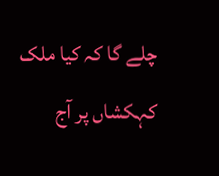چلے گا کہ کیا ملک کہکشاں پر آج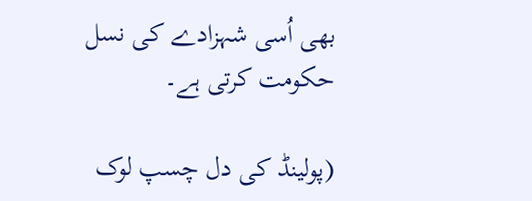بھی اُسی شہزادے کی نسل حکومت کرتی ہے۔

(پولینڈ کی دل چسپ لوک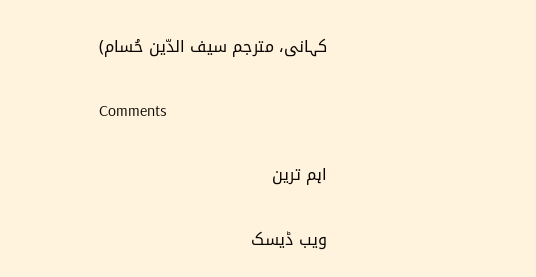کہانی، مترجم سیف الدّین حُسام)

Comments

اہم ترین

ویب ڈیسک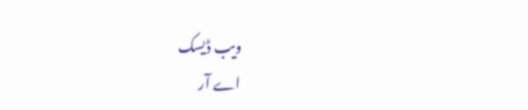ویب ڈیسک
اے آر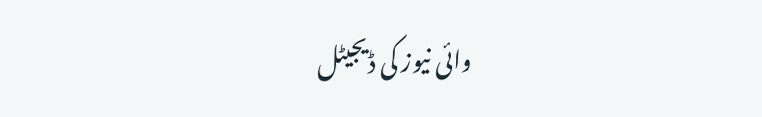وائی نیوز کی ڈیجیٹل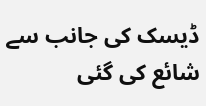ڈیسک کی جانب سے شائع کی گئی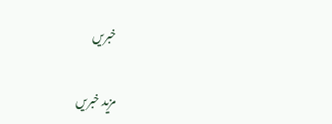خبریں

مزید خبریں